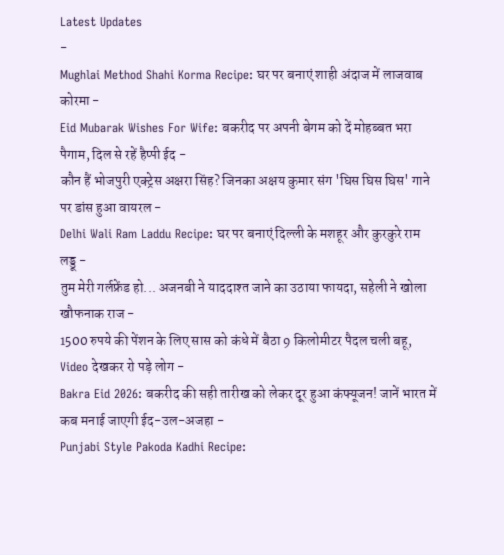Latest Updates
-
Mughlai Method Shahi Korma Recipe: घर पर बनाएं शाही अंदाज में लाजवाब कोरमा -
Eid Mubarak Wishes For Wife: बकरीद पर अपनी बेगम को दें मोहब्बत भरा पैगाम, दिल से रहें हैप्पी ईद -
कौन हैं भोजपुरी एक्ट्रेस अक्षरा सिंह? जिनका अक्षय कुमार संग 'घिस घिस घिस' गाने पर डांस हुआ वायरल -
Delhi Wali Ram Laddu Recipe: घर पर बनाएं दिल्ली के मशहूर और कुरकुरे राम लड्डू -
तुम मेरी गर्लफ्रेंड हो... अजनबी ने याददाश्त जाने का उठाया फायदा, सहेली ने खोला खौफनाक राज -
1500 रुपये की पेंशन के लिए सास को कंधे में बैठा 9 किलोमीटर पैदल चली बहू, Video देखकर रो पड़े लोग -
Bakra Eid 2026: बकरीद की सही तारीख को लेकर दूर हुआ कंफ्यूजन! जानें भारत में कब मनाई जाएगी ईद-उल-अजहा -
Punjabi Style Pakoda Kadhi Recipe: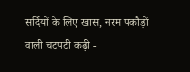सर्दियों के लिए खास, नरम पकौड़ों वाली चटपटी कढ़ी -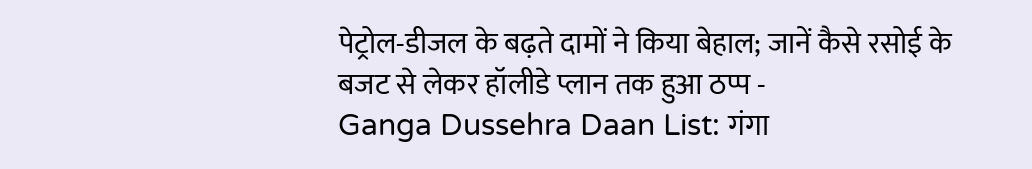पेट्रोल-डीजल के बढ़ते दामों ने किया बेहाल; जानें कैसे रसोई के बजट से लेकर हॉलीडे प्लान तक हुआ ठप्प -
Ganga Dussehra Daan List: गंगा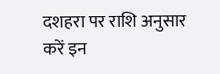दशहरा पर राशि अनुसार करें इन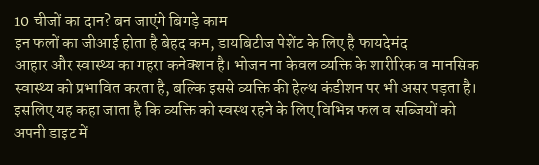10 चीजों का दान? बन जाएंगे बिगड़े काम
इन फलों का जीआई होता है बेहद कम, डायबिटीज पेशेंट के लिए है फायदेमंद
आहार और स्वास्थ्य का गहरा कनेक्शन है। भोजन ना केवल व्यक्ति के शारीरिक व मानसिक स्वास्थ्य को प्रभावित करता है, बल्कि इससे व्यक्ति की हेल्थ कंडीशन पर भी असर पड़ता है। इसलिए यह कहा जाता है कि व्यक्ति को स्वस्थ रहने के लिए विभिन्न फल व सब्जियों को अपनी डाइट में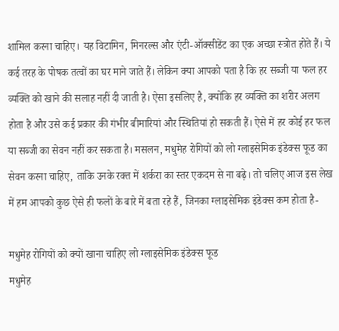शामिल करना चाहिए। यह विटामिन, मिनरल्स और एंटी-ऑक्सीडेंट का एक अच्छा स्त्रोत होते हैं। ये कई तरह के पोषक तत्वों का घर माने जाते हैं। लेकिन क्या आपको पता है कि हर सब्जी या फल हर व्यक्ति को खाने की सलाह नहीं दी जाती है। ऐसा इसलिए है, क्योंकि हर व्यक्ति का शरीर अलग होता है और उसे कई प्रकार की गंभीर बीमारियां और स्थितियां हो सकती हैं। ऐसे में हर कोई हर फल या सब्जी का सेवन नहीं कर सकता है। मसलन, मधुमेह रोगियों को लो ग्लाइसेमिक इंडेक्स फूड का सेवन करना चाहिए, ताकि उनके रक्त में शर्करा का स्तर एकदम से ना बढ़े। तो चलिए आज इस लेख में हम आपको कुछ ऐसे ही फलों के बारे में बता रहे हैं, जिनका ग्लाइसेमिक इंडेक्स कम होता है-

मधुमेह रोगियों को क्यों खाना चाहिए लो ग्लाइसेमिक इंडेक्स फूड
मधुमेह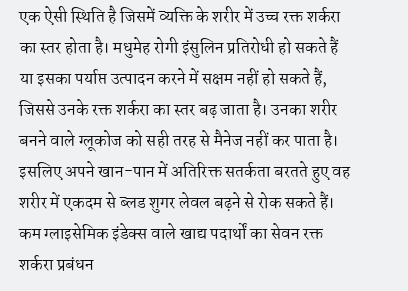एक ऐसी स्थिति है जिसमें व्यक्ति के शरीर में उच्च रक्त शर्करा का स्तर होता है। मधुमेह रोगी इंसुलिन प्रतिरोधी हो सकते हैं या इसका पर्याप्त उत्पादन करने में सक्षम नहीं हो सकते हैं, जिससे उनके रक्त शर्करा का स्तर बढ़ जाता है। उनका शरीर बनने वाले ग्लूकोज को सही तरह से मैनेज नहीं कर पाता है। इसलिए अपने खान-पान में अतिरिक्त सतर्कता बरतते हुए वह शरीर में एकदम से ब्लड शुगर लेवल बढ़ने से रोक सकते हैं। कम ग्लाइसेमिक इंडेक्स वाले खाद्य पदार्थों का सेवन रक्त शर्करा प्रबंधन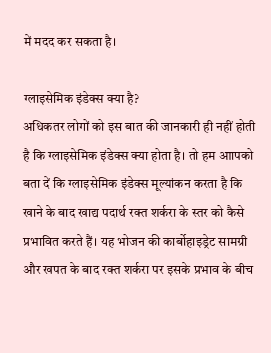में मदद कर सकता है।

ग्लाइसेमिक इंडेक्स क्या है?
अधिकतर लोगों को इस बात की जानकारी ही नहीं होती है कि ग्लाइसेमिक इंडेक्स क्या होता है। तो हम आापको बता दें कि ग्लाइसेमिक इंडेक्स मूल्यांकन करता है कि खाने के बाद खाद्य पदार्थ रक्त शर्करा के स्तर को कैसे प्रभावित करते हैं। यह भोजन की कार्बोहाइड्रेट सामग्री और खपत के बाद रक्त शर्करा पर इसके प्रभाव के बीच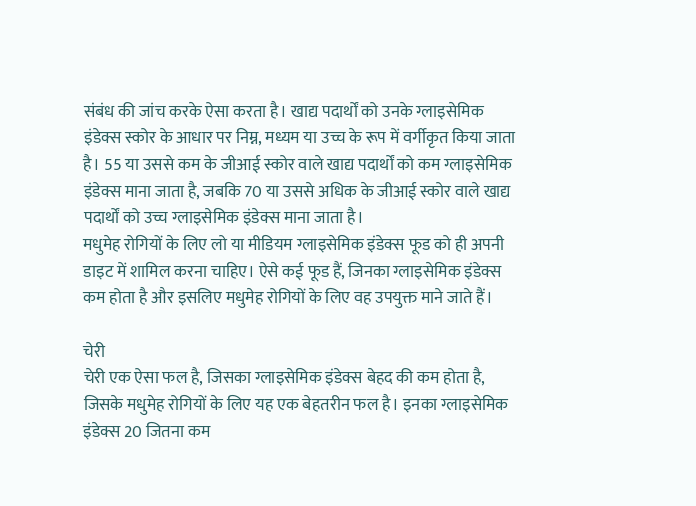संबंध की जांच करके ऐसा करता है। खाद्य पदार्थों को उनके ग्लाइसेमिक इंडेक्स स्कोर के आधार पर निम्न, मध्यम या उच्च के रूप में वर्गीकृत किया जाता है। 55 या उससे कम के जीआई स्कोर वाले खाद्य पदार्थों को कम ग्लाइसेमिक इंडेक्स माना जाता है, जबकि 70 या उससे अधिक के जीआई स्कोर वाले खाद्य पदार्थों को उच्च ग्लाइसेमिक इंडेक्स माना जाता है।
मधुमेह रोगियों के लिए लो या मीडियम ग्लाइसेमिक इंडेक्स फूड को ही अपनी डाइट में शामिल करना चाहिए। ऐसे कई फूड हैं, जिनका ग्लाइसेमिक इंडेक्स कम होता है और इसलिए मधुमेह रोगियों के लिए वह उपयुक्त माने जाते हैं।

चेरी
चेरी एक ऐसा फल है, जिसका ग्लाइसेमिक इंडेक्स बेहद की कम होता है, जिसके मधुमेह रोगियों के लिए यह एक बेहतरीन फल है। इनका ग्लाइसेमिक इंडेक्स 20 जितना कम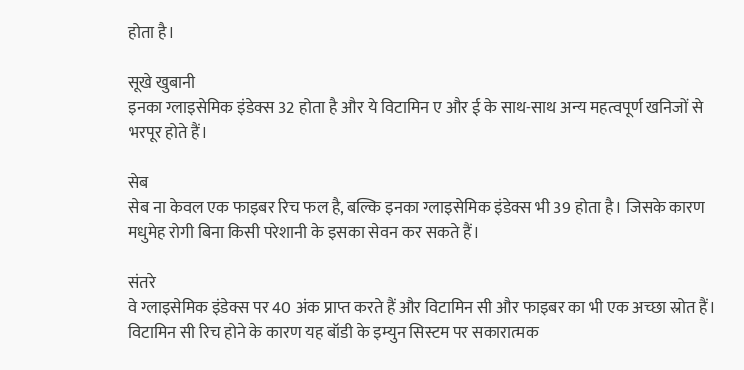होता है।

सूखे खुबानी
इनका ग्लाइसेमिक इंडेक्स 32 होता है और ये विटामिन ए और ई के साथ-साथ अन्य महत्वपूर्ण खनिजों से भरपूर होते हैं।

सेब
सेब ना केवल एक फाइबर रिच फल है, बल्कि इनका ग्लाइसेमिक इंडेक्स भी 39 होता है। जिसके कारण मधुमेह रोगी बिना किसी परेशानी के इसका सेवन कर सकते हैं।

संतरे
वे ग्लाइसेमिक इंडेक्स पर 40 अंक प्राप्त करते हैं और विटामिन सी और फाइबर का भी एक अच्छा स्रोत हैं। विटामिन सी रिच होने के कारण यह बॉडी के इम्युन सिस्टम पर सकारात्मक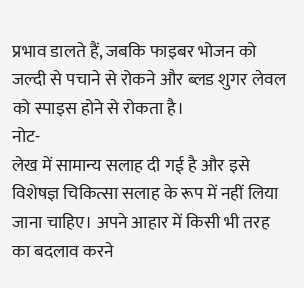प्रभाव डालते हैं, जबकि फाइबर भोजन को जल्दी से पचाने से रोकने और ब्लड शुगर लेवल को स्पाइस होने से रोकता है।
नोट-
लेख में सामान्य सलाह दी गई है और इसे विशेषज्ञ चिकित्सा सलाह के रूप में नहीं लिया जाना चाहिए। अपने आहार में किसी भी तरह का बदलाव करने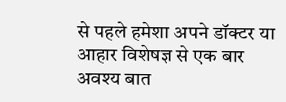से पहले हमेशा अपने डॉक्टर या आहार विशेषज्ञ से एक बार अवश्य बात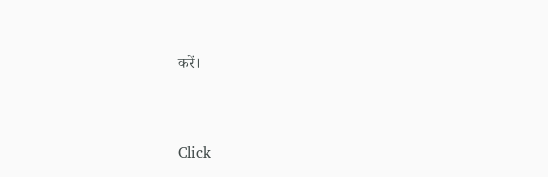करें।



Click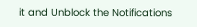it and Unblock the Notifications